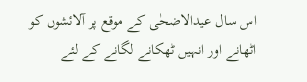اس سال عیدالاضحٰی کے موقع پر آلائشوں کو اٹھانے اور انہیں ٹھکانے لگانے کے لئے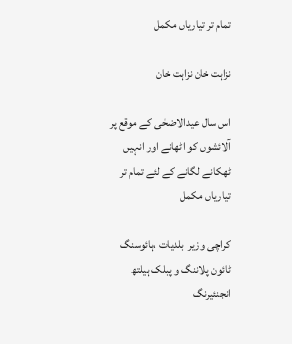تمام تر تیاریاں مکمل

نزاہت خان نزاہت خان

اس سال عیدالاضحٰی کے موقع پر آلائشوں کو اٹھانے اور انہیں ٹھکانے لگانے کے لئے تمام تر تیاریاں مکمل

کراچی وزیر  بلدیات ،ہائوسنگ ٹائون پلاننگ و پبلک ہیلتھ انجنئیرنگ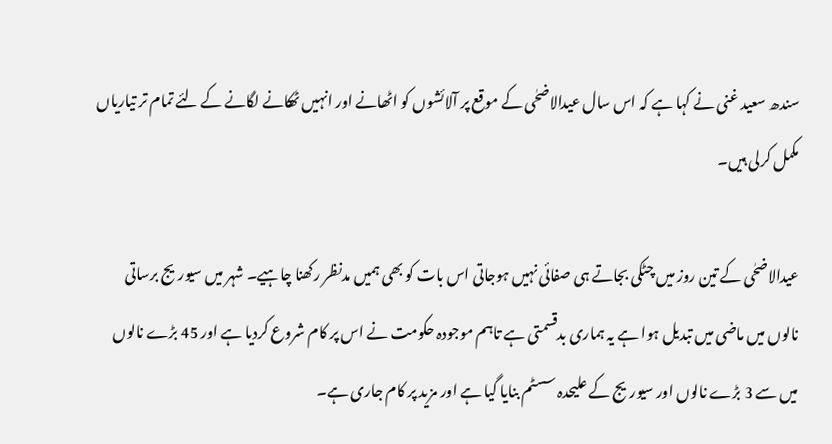سندھ سعید غنی نے کہا ہے کہ اس سال عیدالاضحٰی کے موقع پر آلائشوں کو اٹھانے اور انہیں ٹھکانے لگانے کے لئے تمام تر تیاریاں مکمل کرلی ہیں۔

عیدالاضحٰی کے تین روز میں چٹکی بجاتے ہی صفائی نہیں ہوجاتی اس بات کو بھی ہمیں مدنظر رکھنا چاہیے۔ شہر میں سیوریج برساتی نالوں میں ماضی میں تبدیل ہوا ہے یہ ہماری بدقسمتی ہے تاہم موجودہ حکومت نے اس پر کام شروع کردیا ہے اور 45 بڑے نالوں میں سے 3 بڑے نالوں اور سیوریج کے علیحدہ سسٹم بنایا گیا ہے اور مزید پر کام جاری ہے۔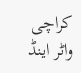کراچی واٹر اینڈ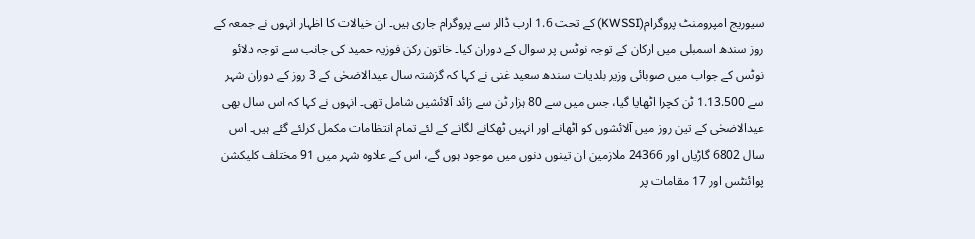سیوریج امپرومنٹ پروگرام(KWSSI) کے تحت 1.6 ارب ڈالر سے پروگرام جاری ہیں۔ ان خیالات کا اظہار انہوں نے جمعہ کے روز سندھ اسمبلی میں ارکان کے توجہ نوٹس پر سوال کے دوران کیا۔ خاتون رکن فوزیہ حمید کی جانب سے توجہ دلائو نوٹس کے جواب میں صوبائی وزیر بلدیات سندھ سعید غنی نے کہا کہ گزشتہ سال عیدالاضحٰی کے 3 روز کے دوران شہر سے 1.13.500 ٹن کچرا اٹھایا گیا، جس میں سے 80 ہزار ٹن سے زائد آلائشیں شامل تھی۔ انہوں نے کہا کہ اس سال بھی عیدالاضحٰی کے تین روز میں آلائشوں کو اٹھانے اور انہیں ٹھکانے لگانے کے لئے تمام انتظامات مکمل کرلئے گئے ہیں۔ اس سال 6802 گاڑیاں اور 24366 ملازمین ان تینوں دنوں میں موجود ہوں گے، اس کے علاوہ شہر میں 91 مختلف کلیکشن پوائنٹس اور 17 مقامات پر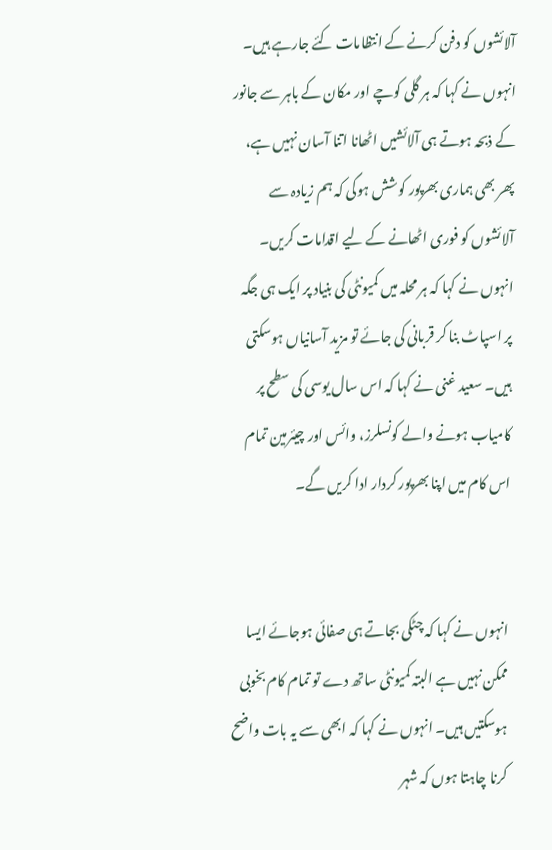آلائشوں کو دفن کرنے کے انتظامات کئے جارہے ہیں۔ انہوں نے کہا کہ ہر گلی کوچے اور مکان کے باہر سے جانور کے ذبحہ ہوتے ہی آلائشیں اٹھانا اتنا آسان نہیں ہے،  پھر بھی ہماری بھرپور کوشش ہوگی کہ ہم زیادہ سے آلائشوں کو فوری اٹھانے کے لیے اقدامات کریں۔ انہوں نے کہا کہ ہر محلہ میں کمیونٹی کی بنیاد پر ایک ہی جگہ پر اسپاٹ بنا کر قربانی کی جائے تو مزید آسانیاں ہوسکتی ہیں۔ سعید غنی نے کہا کہ اس سال یوسی کی سطح پر کامیاب ہونے والے کونسلرز، وائس اور چیئرمین تمام اس کام میں اپنا بھرپور کردار ادا کریں گے۔


انہوں نے کہا کہ چٹکی بجاتے ہی صفائی ہوجائے ایسا ممکن نہیں ہے البتہ کمیونٹی ساتھ دے تو تمام کام بخوبی ہوسکتیں ہیں۔ انہوں نے کہا کہ ابھی سے یہ بات واضح کرنا چاہتا ہوں کہ شہر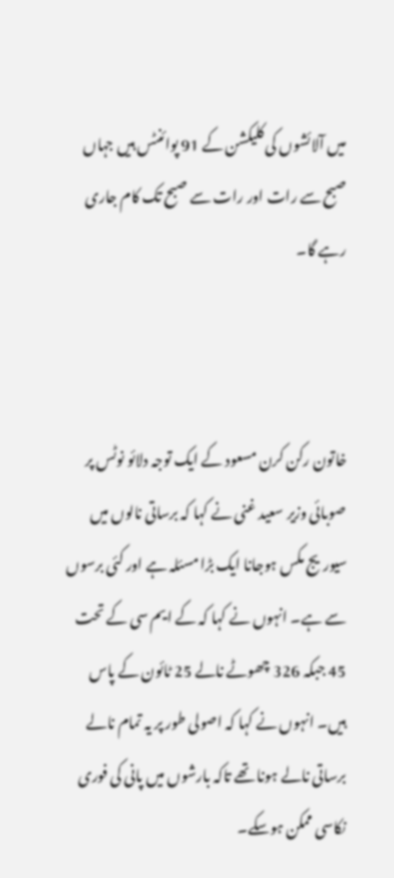میں آلائشوں کی کلیکشن کے 91 پوائنٹس ہیں جہاں صبح سے رات اور رات سے صبح تک کام جاری رہے گا۔



خاتون رکن کرن مسعود کے ایک توجہ دلائو نوٹس پر صوبائی وزیر سعید غنی نے کہا کہ برساتی نالوں میں سیوریج مکس ہوجانا ایک بڑا مسئلہ ہے اور کئی برسوں سے ہے۔ انہوں نے کہا کہ کے ایم سی کے تحت 45 جبکہ 326 چھوٹے نالے 25 ٹائون کے پاس ہیں۔ انہوں نے کہا کہ اصولی طور پر یہ تمام نالے برساتی نالے ہونا تھے تاکہ بارشوں میں پانی کی فوری نکاسی ممکن ہوسکے۔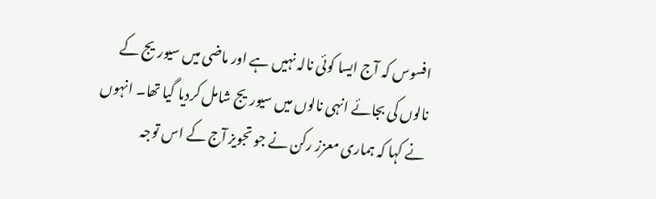افسوس کہ آج ایسا کوئی نالہ نہیں ہے اور ماضی میں سیوریج کے نالوں کی بجائے انہی نالوں میں سیوریج شامل کردیا گیا تھا۔ انہوں نے کہا کہ ہماری معزز رکن نے جو تجویز آج کے اس توجہ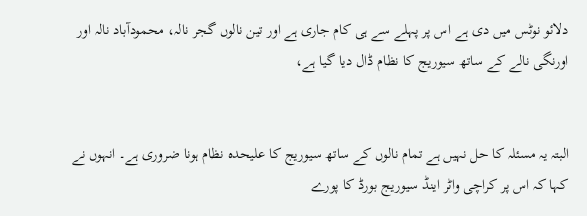دلائو نوٹس میں دی ہے اس پر پہلے سے ہی کام جاری ہے اور تین نالوں گجر نالہ، محمودآباد نالہ اور اورنگی نالے کے ساتھ سیوریج کا نظام ڈال دیا گیا ہے،


البتہ یہ مسئلہ کا حل نہیں ہے تمام نالوں کے ساتھ سیوریج کا علیحدہ نظام ہونا ضروری ہے۔ انہوں نے کہا کہ اس پر کراچی واٹر اینڈ سیوریج بورڈ کا پورے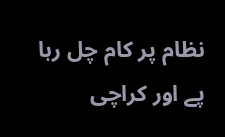نظام پر کام چل رہا پے اور کراچی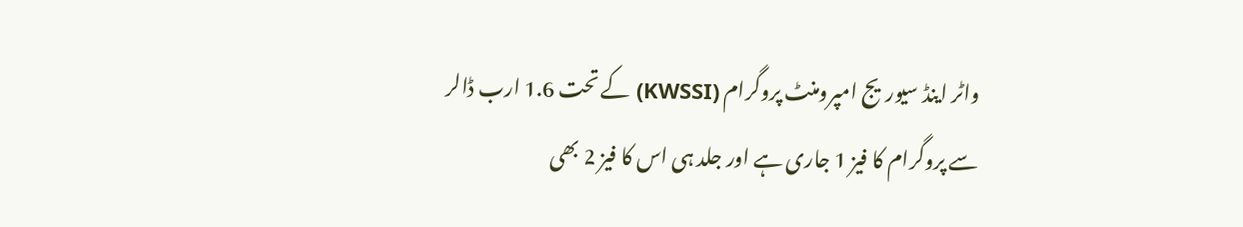واٹر اینڈ سیوریج امپرومنٹ پروگرام (KWSSI) کے تحت 1.6 ارب ڈالر سے پروگرام کا فیز 1 جاری ہے اور جلد ہی اس کا فیز 2 بھی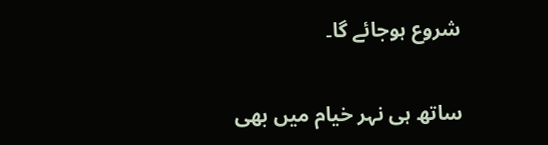شروع ہوجائے گا۔


ساتھ ہی نہر خیام میں بھی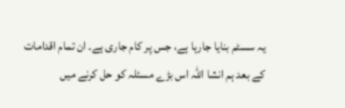یہ سسٹم بنایا جارہا ہے، جس پر کام جاری ہے۔ ان تمام اقدامات کے بعد ہم انشا اللہ اس بڑے مسئلہ کو حل کرنے میں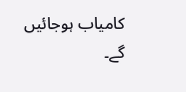کامیاب ہوجائیں گے۔